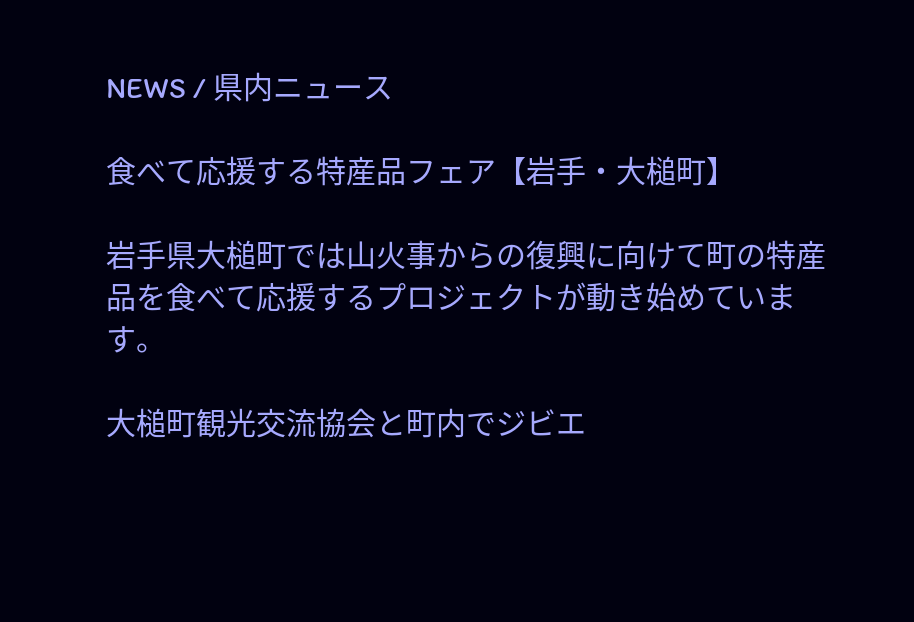NEWS / 県内ニュース

食べて応援する特産品フェア【岩手・大槌町】

岩手県大槌町では山火事からの復興に向けて町の特産品を食べて応援するプロジェクトが動き始めています。

大槌町観光交流協会と町内でジビエ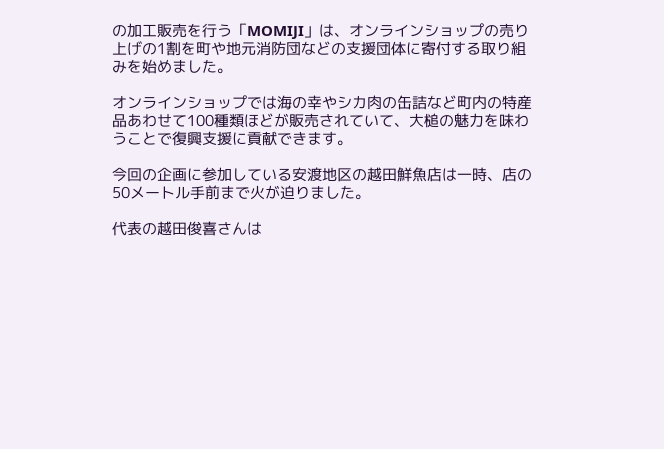の加工販売を行う「MOMIJI」は、オンラインショップの売り上げの1割を町や地元消防団などの支援団体に寄付する取り組みを始めました。

オンラインショップでは海の幸やシカ肉の缶詰など町内の特産品あわせて100種類ほどが販売されていて、大槌の魅力を味わうことで復興支援に貢献できます。

今回の企画に参加している安渡地区の越田鮮魚店は一時、店の50メートル手前まで火が迫りました。

代表の越田俊喜さんは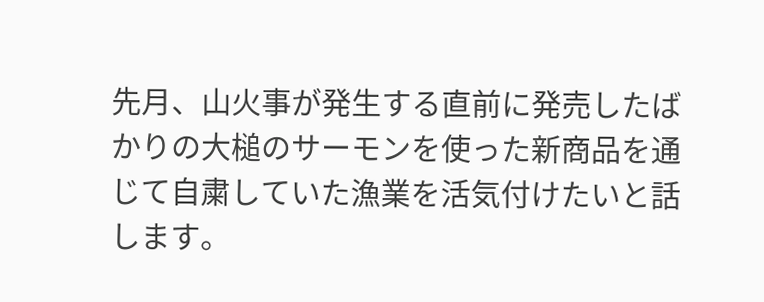先月、山火事が発生する直前に発売したばかりの大槌のサーモンを使った新商品を通じて自粛していた漁業を活気付けたいと話します。